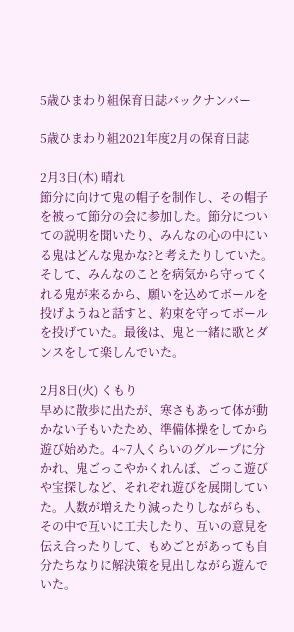5歳ひまわり組保育日誌バックナンバー

5歳ひまわり組2021年度2月の保育日誌

2月3日(木) 晴れ
節分に向けて鬼の帽子を制作し、その帽子を被って節分の会に参加した。節分についての説明を聞いたり、みんなの心の中にいる鬼はどんな鬼かな?と考えたりしていた。そして、みんなのことを病気から守ってくれる鬼が来るから、願いを込めてボールを投げようねと話すと、約束を守ってボールを投げていた。最後は、鬼と一緒に歌とダンスをして楽しんでいた。

2月8日(火) くもり
早めに散歩に出たが、寒さもあって体が動かない子もいたため、準備体操をしてから遊び始めた。4~7人くらいのグループに分かれ、鬼ごっこやかくれんぼ、ごっこ遊びや宝探しなど、それぞれ遊びを展開していた。人数が増えたり減ったりしながらも、その中で互いに工夫したり、互いの意見を伝え合ったりして、もめごとがあっても自分たちなりに解決策を見出しながら遊んでいた。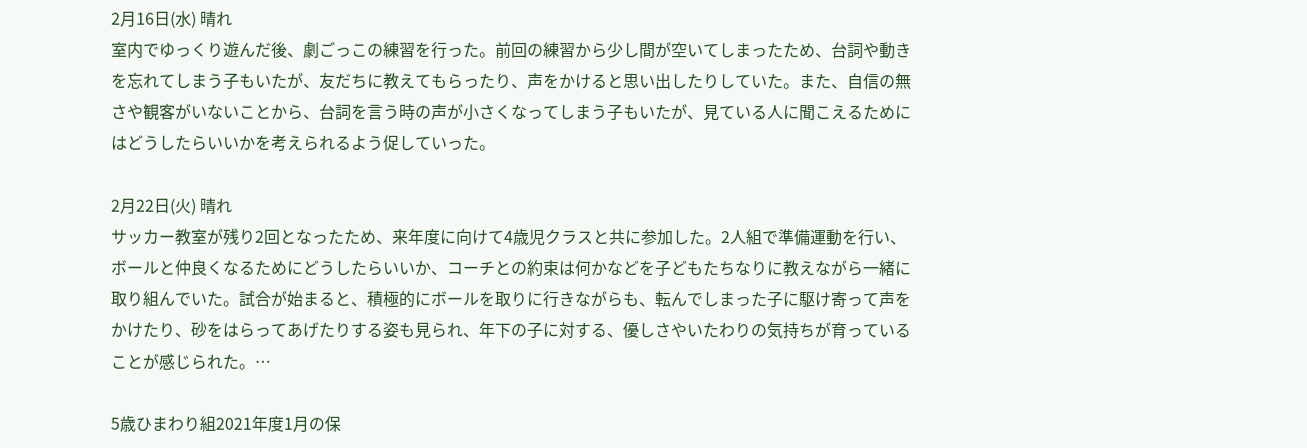2月16日(水) 晴れ
室内でゆっくり遊んだ後、劇ごっこの練習を行った。前回の練習から少し間が空いてしまったため、台詞や動きを忘れてしまう子もいたが、友だちに教えてもらったり、声をかけると思い出したりしていた。また、自信の無さや観客がいないことから、台詞を言う時の声が小さくなってしまう子もいたが、見ている人に聞こえるためにはどうしたらいいかを考えられるよう促していった。

2月22日(火) 晴れ
サッカー教室が残り2回となったため、来年度に向けて4歳児クラスと共に参加した。2人組で準備運動を行い、ボールと仲良くなるためにどうしたらいいか、コーチとの約束は何かなどを子どもたちなりに教えながら一緒に取り組んでいた。試合が始まると、積極的にボールを取りに行きながらも、転んでしまった子に駆け寄って声をかけたり、砂をはらってあげたりする姿も見られ、年下の子に対する、優しさやいたわりの気持ちが育っていることが感じられた。…

5歳ひまわり組2021年度1月の保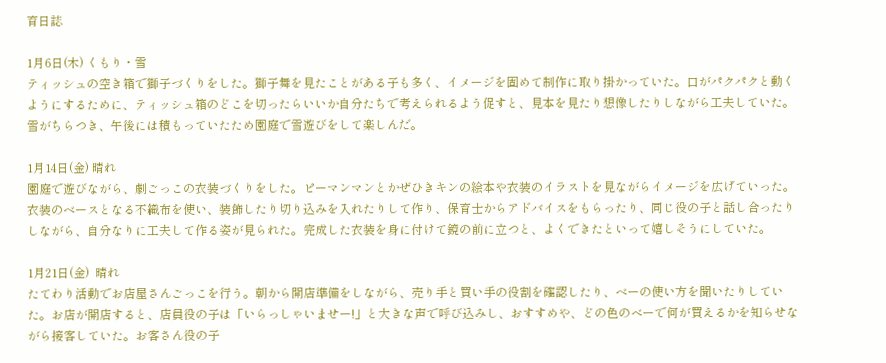育日誌

1月6日(木) くもり・雪
ティッシュの空き箱で獅子づくりをした。獅子舞を見たことがある子も多く、イメージを固めて制作に取り掛かっていた。口がパクパクと動くようにするために、ティッシュ箱のどこを切ったらいいか自分たちで考えられるよう促すと、見本を見たり想像したりしながら工夫していた。雪がちらつき、午後には積もっていたため園庭で雪遊びをして楽しんだ。

1月14日(金) 晴れ
園庭で遊びながら、劇ごっこの衣装づくりをした。ピーマンマンとかぜひきキンの絵本や衣装のイラストを見ながらイメージを広げていった。衣装のベースとなる不織布を使い、装飾したり切り込みを入れたりして作り、保育士からアドバイスをもらったり、同じ役の子と話し合ったりしながら、自分なりに工夫して作る姿が見られた。完成した衣装を身に付けて鏡の前に立つと、よくできたといって嬉しそうにしていた。

1月21日(金)  晴れ
たてわり活動でお店屋さんごっこを行う。朝から開店準備をしながら、売り手と買い手の役割を確認したり、ベーの使い方を聞いたりしていた。お店が開店すると、店員役の子は「いらっしゃいませー!」と大きな声で呼び込みし、おすすめや、どの色のべーで何が買えるかを知らせながら接客していた。お客さん役の子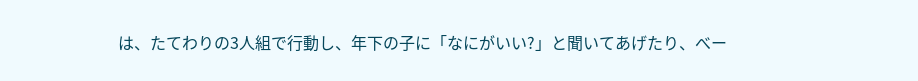は、たてわりの3人組で行動し、年下の子に「なにがいい?」と聞いてあげたり、べー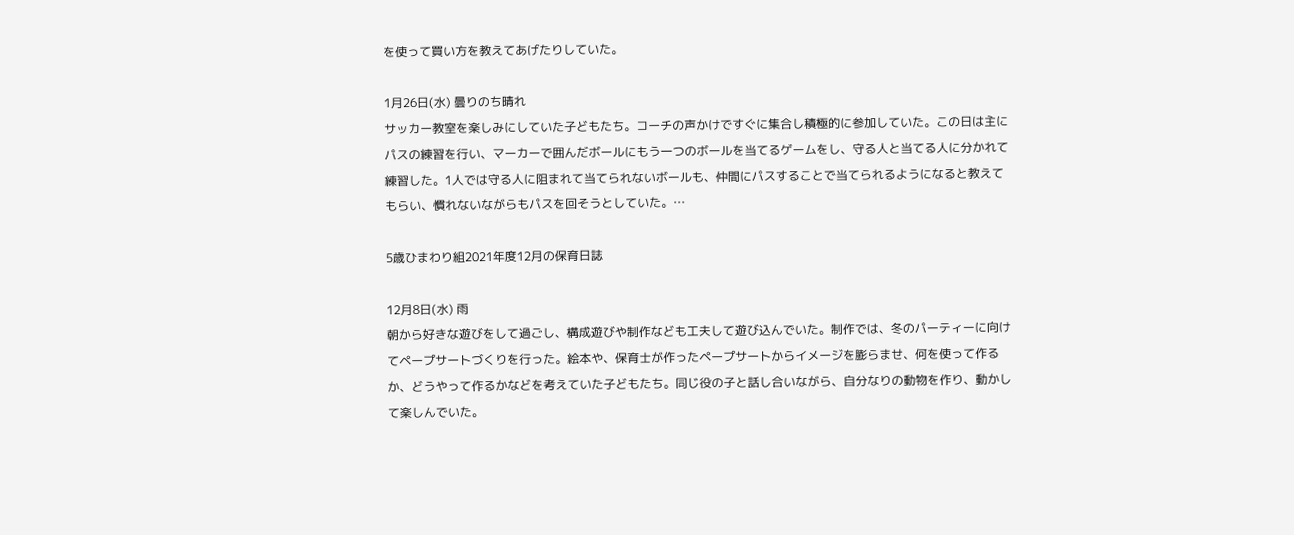を使って買い方を教えてあげたりしていた。

1月26日(水) 曇りのち晴れ
サッカー教室を楽しみにしていた子どもたち。コーチの声かけですぐに集合し積極的に参加していた。この日は主にパスの練習を行い、マーカーで囲んだボールにもう一つのボールを当てるゲームをし、守る人と当てる人に分かれて練習した。1人では守る人に阻まれて当てられないボールも、仲間にパスすることで当てられるようになると教えてもらい、慣れないながらもパスを回そうとしていた。…

5歳ひまわり組2021年度12月の保育日誌

12月8日(水) 雨
朝から好きな遊びをして過ごし、構成遊びや制作なども工夫して遊び込んでいた。制作では、冬のパーティーに向けてペープサートづくりを行った。絵本や、保育士が作ったペープサートからイメージを膨らませ、何を使って作るか、どうやって作るかなどを考えていた子どもたち。同じ役の子と話し合いながら、自分なりの動物を作り、動かして楽しんでいた。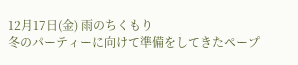12月17日(金) 雨のちくもり
冬のパーティーに向けて準備をしてきたペープ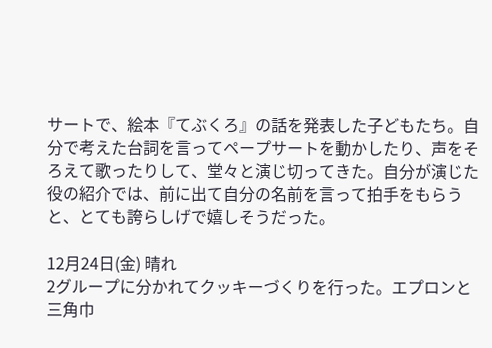サートで、絵本『てぶくろ』の話を発表した子どもたち。自分で考えた台詞を言ってペープサートを動かしたり、声をそろえて歌ったりして、堂々と演じ切ってきた。自分が演じた役の紹介では、前に出て自分の名前を言って拍手をもらうと、とても誇らしげで嬉しそうだった。

12月24日(金) 晴れ
2グループに分かれてクッキーづくりを行った。エプロンと三角巾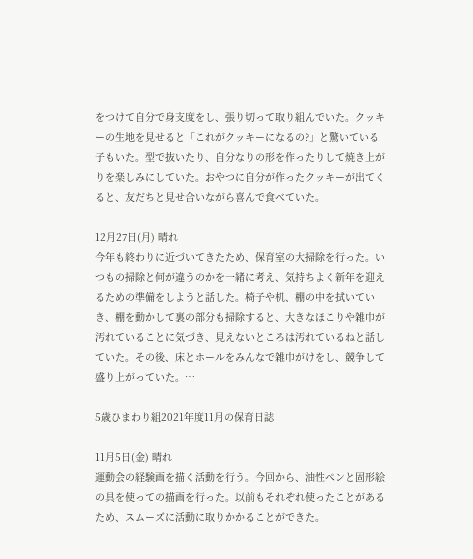をつけて自分で身支度をし、張り切って取り組んでいた。クッキーの生地を見せると「これがクッキーになるの?」と驚いている子もいた。型で抜いたり、自分なりの形を作ったりして焼き上がりを楽しみにしていた。おやつに自分が作ったクッキーが出てくると、友だちと見せ合いながら喜んで食べていた。

12月27日(月) 晴れ
今年も終わりに近づいてきたため、保育室の大掃除を行った。いつもの掃除と何が違うのかを一緒に考え、気持ちよく新年を迎えるための準備をしようと話した。椅子や机、棚の中を拭いていき、棚を動かして裏の部分も掃除すると、大きなほこりや雑巾が汚れていることに気づき、見えないところは汚れているねと話していた。その後、床とホールをみんなで雑巾がけをし、競争して盛り上がっていた。…

5歳ひまわり組2021年度11月の保育日誌

11月5日(金) 晴れ
運動会の経験画を描く活動を行う。今回から、油性ペンと固形絵の具を使っての描画を行った。以前もそれぞれ使ったことがあるため、スムーズに活動に取りかかることができた。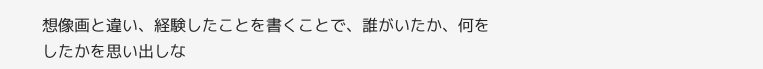想像画と違い、経験したことを書くことで、誰がいたか、何をしたかを思い出しな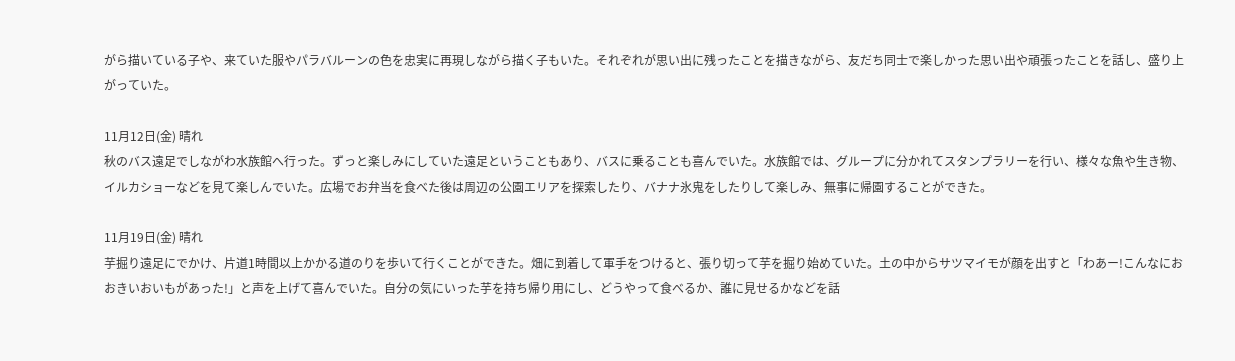がら描いている子や、来ていた服やパラバルーンの色を忠実に再現しながら描く子もいた。それぞれが思い出に残ったことを描きながら、友だち同士で楽しかった思い出や頑張ったことを話し、盛り上がっていた。

11月12日(金) 晴れ
秋のバス遠足でしながわ水族館へ行った。ずっと楽しみにしていた遠足ということもあり、バスに乗ることも喜んでいた。水族館では、グループに分かれてスタンプラリーを行い、様々な魚や生き物、イルカショーなどを見て楽しんでいた。広場でお弁当を食べた後は周辺の公園エリアを探索したり、バナナ氷鬼をしたりして楽しみ、無事に帰園することができた。

11月19日(金) 晴れ
芋掘り遠足にでかけ、片道1時間以上かかる道のりを歩いて行くことができた。畑に到着して軍手をつけると、張り切って芋を掘り始めていた。土の中からサツマイモが顔を出すと「わあー!こんなにおおきいおいもがあった!」と声を上げて喜んでいた。自分の気にいった芋を持ち帰り用にし、どうやって食べるか、誰に見せるかなどを話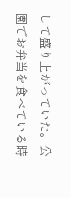して盛り上がっていた。公園でお弁当を食べている時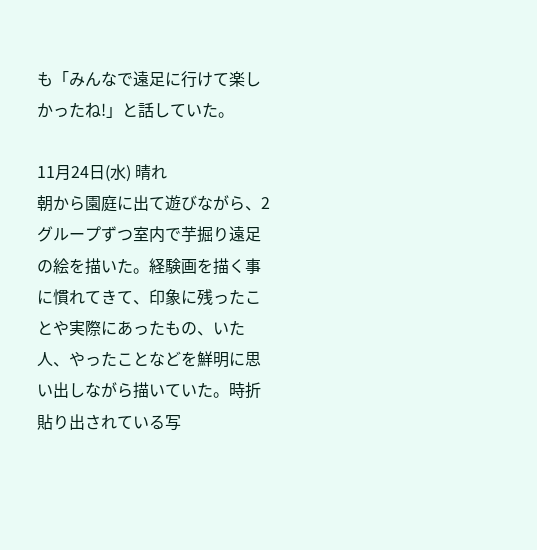も「みんなで遠足に行けて楽しかったね!」と話していた。

11月24日(水) 晴れ
朝から園庭に出て遊びながら、2グループずつ室内で芋掘り遠足の絵を描いた。経験画を描く事に慣れてきて、印象に残ったことや実際にあったもの、いた人、やったことなどを鮮明に思い出しながら描いていた。時折貼り出されている写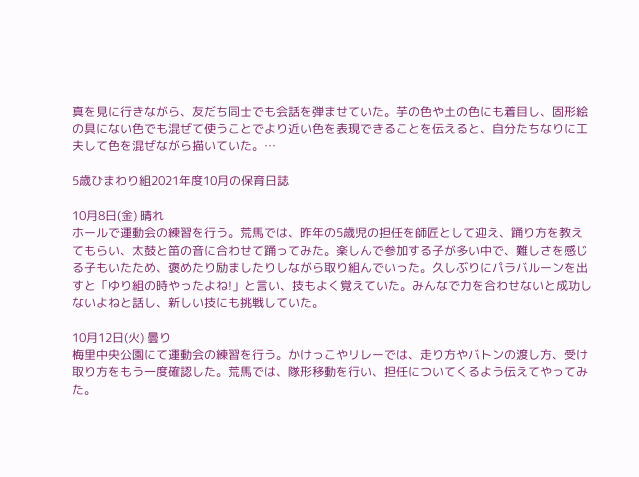真を見に行きながら、友だち同士でも会話を弾ませていた。芋の色や土の色にも着目し、固形絵の具にない色でも混ぜて使うことでより近い色を表現できることを伝えると、自分たちなりに工夫して色を混ぜながら描いていた。…

5歳ひまわり組2021年度10月の保育日誌

10月8日(金) 晴れ
ホールで運動会の練習を行う。荒馬では、昨年の5歳児の担任を師匠として迎え、踊り方を教えてもらい、太鼓と笛の音に合わせて踊ってみた。楽しんで参加する子が多い中で、難しさを感じる子もいたため、褒めたり励ましたりしながら取り組んでいった。久しぶりにパラバルーンを出すと「ゆり組の時やったよね!」と言い、技もよく覚えていた。みんなで力を合わせないと成功しないよねと話し、新しい技にも挑戦していた。

10月12日(火) 曇り
梅里中央公園にて運動会の練習を行う。かけっこやリレーでは、走り方やバトンの渡し方、受け取り方をもう一度確認した。荒馬では、隊形移動を行い、担任についてくるよう伝えてやってみた。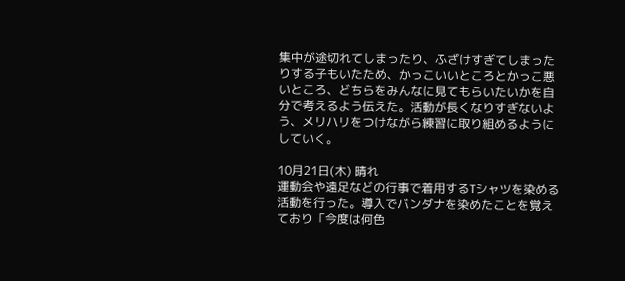集中が途切れてしまったり、ふざけすぎてしまったりする子もいたため、かっこいいところとかっこ悪いところ、どちらをみんなに見てもらいたいかを自分で考えるよう伝えた。活動が長くなりすぎないよう、メリハリをつけながら練習に取り組めるようにしていく。

10月21日(木) 晴れ
運動会や遠足などの行事で着用するTシャツを染める活動を行った。導入でバンダナを染めたことを覚えており「今度は何色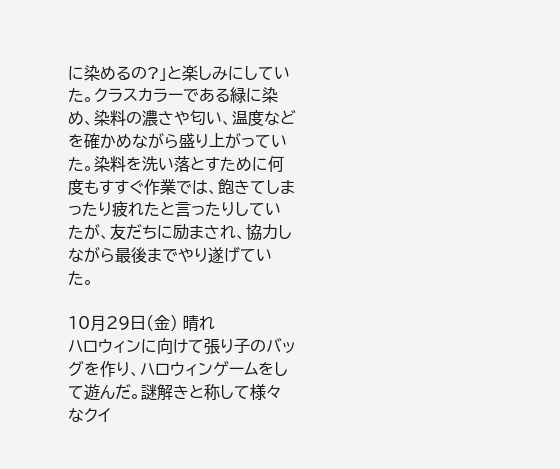に染めるの?」と楽しみにしていた。クラスカラーである緑に染め、染料の濃さや匂い、温度などを確かめながら盛り上がっていた。染料を洗い落とすために何度もすすぐ作業では、飽きてしまったり疲れたと言ったりしていたが、友だちに励まされ、協力しながら最後までやり遂げていた。

10月29日(金) 晴れ
ハロウィンに向けて張り子のバッグを作り、ハロウィンゲームをして遊んだ。謎解きと称して様々なクイ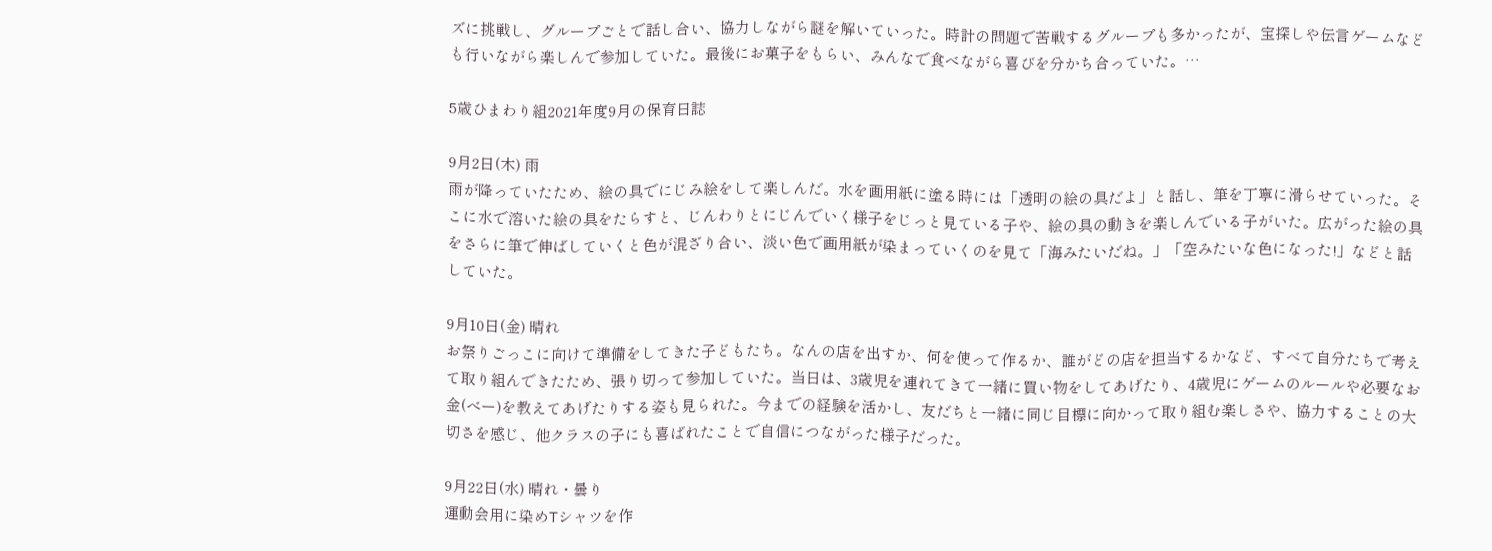ズに挑戦し、グループごとで話し合い、協力しながら謎を解いていった。時計の問題で苦戦するグループも多かったが、宝探しや伝言ゲームなども行いながら楽しんで参加していた。最後にお菓子をもらい、みんなで食べながら喜びを分かち合っていた。…

5歳ひまわり組2021年度9月の保育日誌

9月2日(木) 雨
雨が降っていたため、絵の具でにじみ絵をして楽しんだ。水を画用紙に塗る時には「透明の絵の具だよ」と話し、筆を丁寧に滑らせていった。そこに水で溶いた絵の具をたらすと、じんわりとにじんでいく様子をじっと見ている子や、絵の具の動きを楽しんでいる子がいた。広がった絵の具をさらに筆で伸ばしていくと色が混ざり合い、淡い色で画用紙が染まっていくのを見て「海みたいだね。」「空みたいな色になった!」などと話していた。

9月10日(金) 晴れ
お祭りごっこに向けて準備をしてきた子どもたち。なんの店を出すか、何を使って作るか、誰がどの店を担当するかなど、すべて自分たちで考えて取り組んできたため、張り切って参加していた。当日は、3歳児を連れてきて一緒に買い物をしてあげたり、4歳児にゲームのルールや必要なお金(べー)を教えてあげたりする姿も見られた。今までの経験を活かし、友だちと一緒に同じ目標に向かって取り組む楽しさや、協力することの大切さを感じ、他クラスの子にも喜ばれたことで自信につながった様子だった。

9月22日(水) 晴れ・曇り
運動会用に染めTシャツを作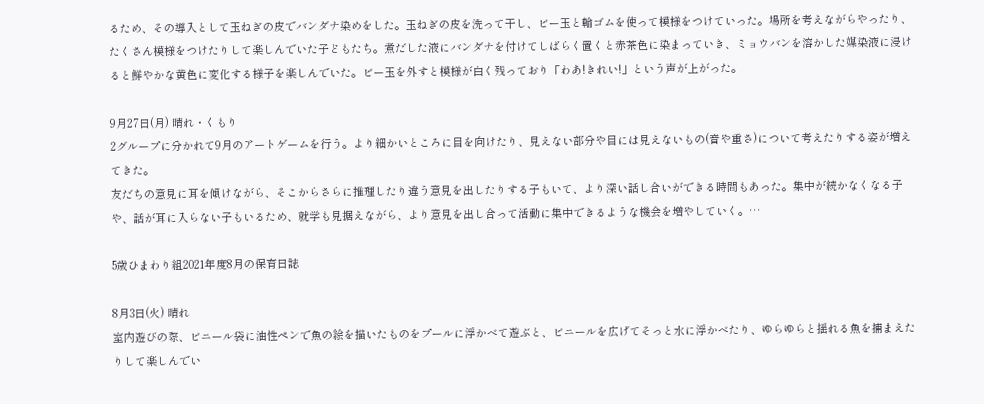るため、その導入として玉ねぎの皮でバンダナ染めをした。玉ねぎの皮を洗って干し、ビー玉と輪ゴムを使って模様をつけていった。場所を考えながらやったり、たくさん模様をつけたりして楽しんでいた子どもたち。煮だした液にバンダナを付けてしばらく置くと赤茶色に染まっていき、ミョウバンを溶かした媒染液に浸けると鮮やかな黄色に変化する様子を楽しんでいた。ビー玉を外すと模様が白く残っており「わあ!きれい!」という声が上がった。

9月27日(月) 晴れ・くもり
2グループに分かれて9月のアートゲームを行う。より細かいところに目を向けたり、見えない部分や目には見えないもの(音や重さ)について考えたりする姿が増えてきた。
友だちの意見に耳を傾けながら、そこからさらに推理したり違う意見を出したりする子もいて、より深い話し合いができる時間もあった。集中が続かなくなる子や、話が耳に入らない子もいるため、就学も見据えながら、より意見を出し合って活動に集中できるような機会を増やしていく。…

5歳ひまわり組2021年度8月の保育日誌

8月3日(火) 晴れ
室内遊びの際、ビニール袋に油性ペンで魚の絵を描いたものをプールに浮かべて遊ぶと、ビニールを広げてそっと水に浮かべたり、ゆらゆらと揺れる魚を捕まえたりして楽しんでい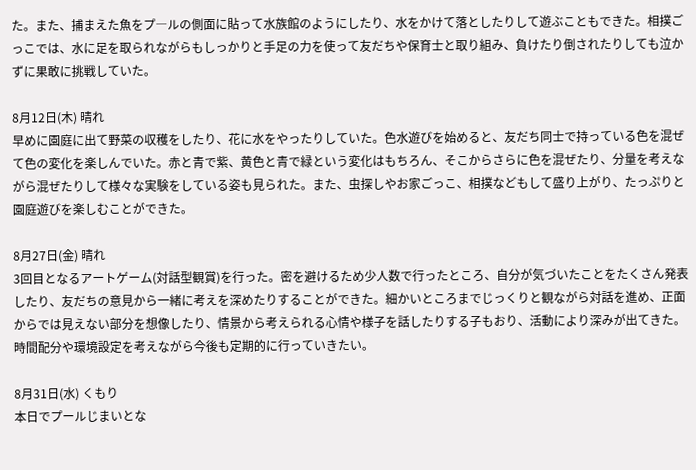た。また、捕まえた魚をプ―ルの側面に貼って水族館のようにしたり、水をかけて落としたりして遊ぶこともできた。相撲ごっこでは、水に足を取られながらもしっかりと手足の力を使って友だちや保育士と取り組み、負けたり倒されたりしても泣かずに果敢に挑戦していた。

8月12日(木) 晴れ
早めに園庭に出て野菜の収穫をしたり、花に水をやったりしていた。色水遊びを始めると、友だち同士で持っている色を混ぜて色の変化を楽しんでいた。赤と青で紫、黄色と青で緑という変化はもちろん、そこからさらに色を混ぜたり、分量を考えながら混ぜたりして様々な実験をしている姿も見られた。また、虫探しやお家ごっこ、相撲などもして盛り上がり、たっぷりと園庭遊びを楽しむことができた。

8月27日(金) 晴れ
3回目となるアートゲーム(対話型観賞)を行った。密を避けるため少人数で行ったところ、自分が気づいたことをたくさん発表したり、友だちの意見から一緒に考えを深めたりすることができた。細かいところまでじっくりと観ながら対話を進め、正面からでは見えない部分を想像したり、情景から考えられる心情や様子を話したりする子もおり、活動により深みが出てきた。時間配分や環境設定を考えながら今後も定期的に行っていきたい。

8月31日(水) くもり
本日でプールじまいとな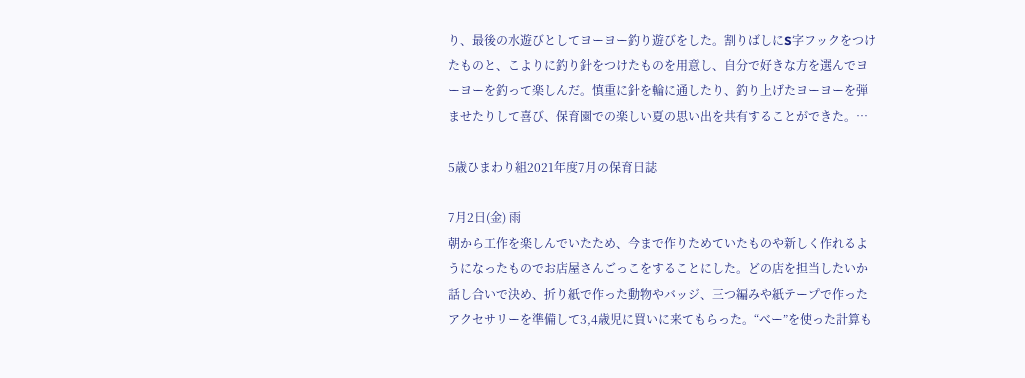り、最後の水遊びとしてヨーヨー釣り遊びをした。割りばしにS字フックをつけたものと、こよりに釣り針をつけたものを用意し、自分で好きな方を選んでヨーヨーを釣って楽しんだ。慎重に針を輪に通したり、釣り上げたヨーヨーを弾ませたりして喜び、保育園での楽しい夏の思い出を共有することができた。…

5歳ひまわり組2021年度7月の保育日誌

7月2日(金) 雨
朝から工作を楽しんでいたため、今まで作りためていたものや新しく作れるようになったものでお店屋さんごっこをすることにした。どの店を担当したいか話し合いで決め、折り紙で作った動物やバッジ、三つ編みや紙テープで作ったアクセサリーを準備して3,4歳児に買いに来てもらった。“べー”を使った計算も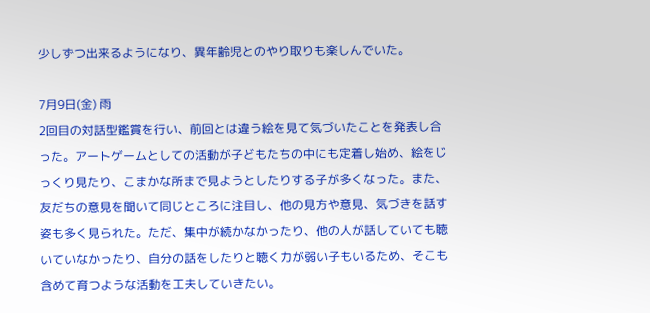少しずつ出来るようになり、異年齢児とのやり取りも楽しんでいた。

7月9日(金) 雨
2回目の対話型鑑賞を行い、前回とは違う絵を見て気づいたことを発表し合った。アートゲームとしての活動が子どもたちの中にも定着し始め、絵をじっくり見たり、こまかな所まで見ようとしたりする子が多くなった。また、友だちの意見を聞いて同じところに注目し、他の見方や意見、気づきを話す姿も多く見られた。ただ、集中が続かなかったり、他の人が話していても聴いていなかったり、自分の話をしたりと聴く力が弱い子もいるため、そこも含めて育つような活動を工夫していきたい。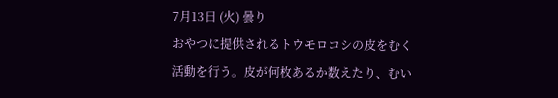7月13日 (火) 曇り
おやつに提供されるトウモロコシの皮をむく活動を行う。皮が何枚あるか数えたり、むい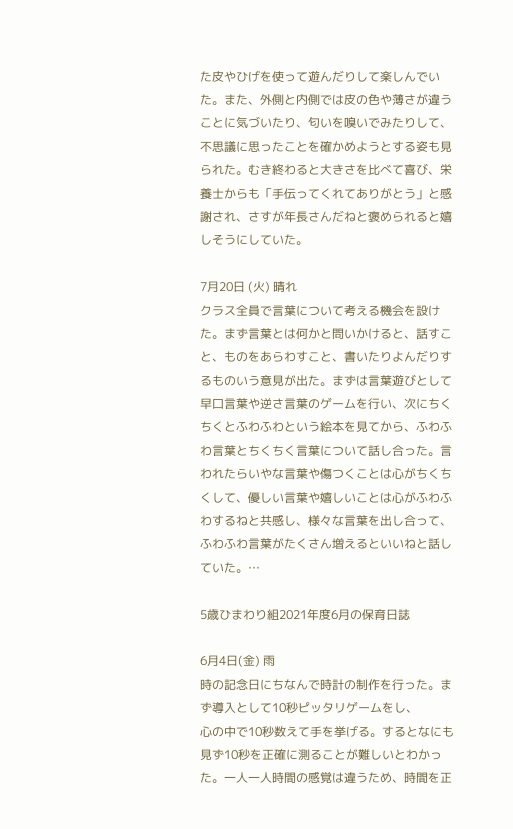た皮やひげを使って遊んだりして楽しんでいた。また、外側と内側では皮の色や薄さが違うことに気づいたり、匂いを嗅いでみたりして、不思議に思ったことを確かめようとする姿も見られた。むき終わると大きさを比べて喜び、栄養士からも「手伝ってくれてありがとう」と感謝され、さすが年長さんだねと褒められると嬉しそうにしていた。

7月20日 (火) 晴れ
クラス全員で言葉について考える機会を設けた。まず言葉とは何かと問いかけると、話すこと、ものをあらわすこと、書いたりよんだりするものいう意見が出た。まずは言葉遊びとして早口言葉や逆さ言葉のゲームを行い、次にちくちくとふわふわという絵本を見てから、ふわふわ言葉とちくちく言葉について話し合った。言われたらいやな言葉や傷つくことは心がちくちくして、優しい言葉や嬉しいことは心がふわふわするねと共感し、様々な言葉を出し合って、ふわふわ言葉がたくさん増えるといいねと話していた。…

5歳ひまわり組2021年度6月の保育日誌

6月4日(金) 雨
時の記念日にちなんで時計の制作を行った。まず導入として10秒ピッタリゲームをし、
心の中で10秒数えて手を挙げる。するとなにも見ず10秒を正確に測ることが難しいとわかった。一人一人時間の感覚は違うため、時間を正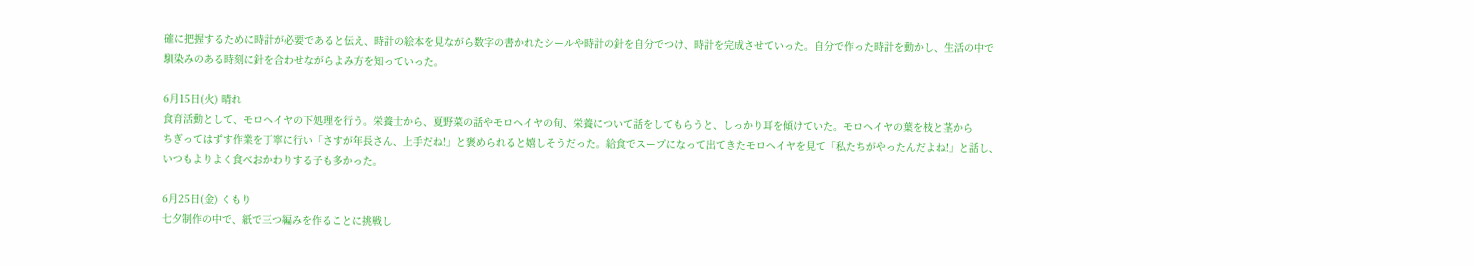確に把握するために時計が必要であると伝え、時計の絵本を見ながら数字の書かれたシールや時計の針を自分でつけ、時計を完成させていった。自分で作った時計を動かし、生活の中で馴染みのある時刻に針を合わせながらよみ方を知っていった。

6月15日(火) 晴れ
食育活動として、モロヘイヤの下処理を行う。栄養士から、夏野菜の話やモロヘイヤの旬、栄養について話をしてもらうと、しっかり耳を傾けていた。モロヘイヤの葉を枝と茎から
ちぎってはずす作業を丁寧に行い「さすが年長さん、上手だね!」と褒められると嬉しそうだった。給食でスープになって出てきたモロヘイヤを見て「私たちがやったんだよね!」と話し、いつもよりよく食べおかわりする子も多かった。

6月25日(金) くもり
七夕制作の中で、紙で三つ編みを作ることに挑戦し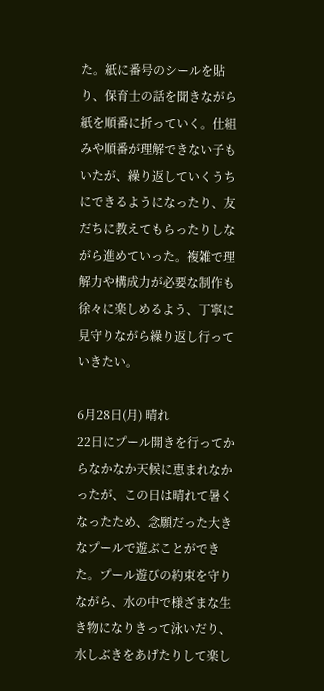た。紙に番号のシールを貼り、保育士の話を聞きながら紙を順番に折っていく。仕組みや順番が理解できない子もいたが、繰り返していくうちにできるようになったり、友だちに教えてもらったりしながら進めていった。複雑で理解力や構成力が必要な制作も徐々に楽しめるよう、丁寧に見守りながら繰り返し行っていきたい。

6月28日(月) 晴れ
22日にプール開きを行ってからなかなか天候に恵まれなかったが、この日は晴れて暑くなったため、念願だった大きなプールで遊ぶことができた。プール遊びの約束を守りながら、水の中で様ざまな生き物になりきって泳いだり、水しぶきをあげたりして楽し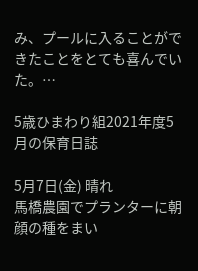み、プールに入ることができたことをとても喜んでいた。…

5歳ひまわり組2021年度5月の保育日誌

5月7日(金) 晴れ
馬橋農園でプランターに朝顔の種をまい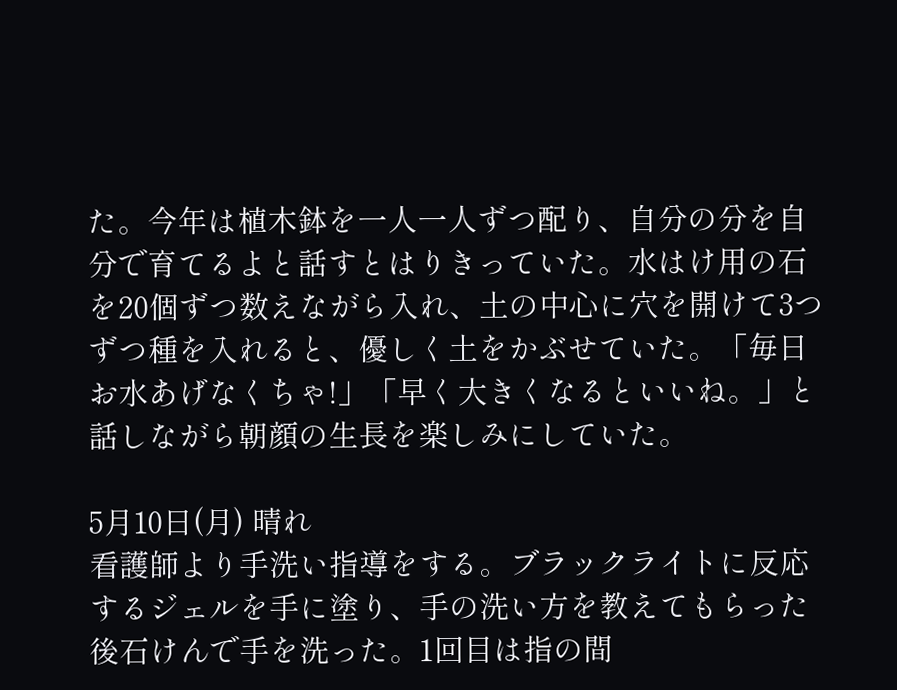た。今年は植木鉢を一人一人ずつ配り、自分の分を自分で育てるよと話すとはりきっていた。水はけ用の石を20個ずつ数えながら入れ、土の中心に穴を開けて3つずつ種を入れると、優しく土をかぶせていた。「毎日お水あげなくちゃ!」「早く大きくなるといいね。」と話しながら朝顔の生長を楽しみにしていた。

5月10日(月) 晴れ
看護師より手洗い指導をする。ブラックライトに反応するジェルを手に塗り、手の洗い方を教えてもらった後石けんで手を洗った。1回目は指の間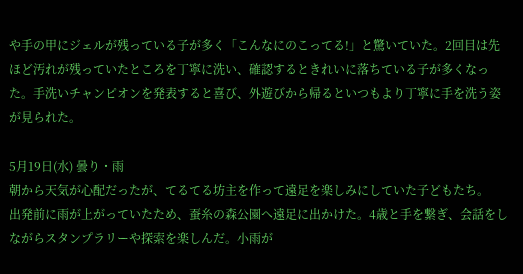や手の甲にジェルが残っている子が多く「こんなにのこってる!」と驚いていた。2回目は先ほど汚れが残っていたところを丁寧に洗い、確認するときれいに落ちている子が多くなった。手洗いチャンピオンを発表すると喜び、外遊びから帰るといつもより丁寧に手を洗う姿が見られた。

5月19日(水) 曇り・雨
朝から天気が心配だったが、てるてる坊主を作って遠足を楽しみにしていた子どもたち。
出発前に雨が上がっていたため、蚕糸の森公園へ遠足に出かけた。4歳と手を繋ぎ、会話をしながらスタンプラリーや探索を楽しんだ。小雨が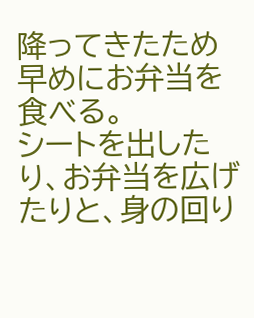降ってきたため早めにお弁当を食べる。
シートを出したり、お弁当を広げたりと、身の回り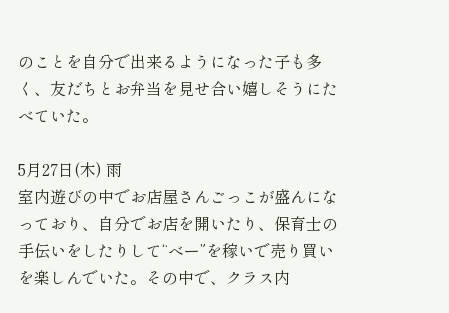のことを自分で出来るようになった子も多く、友だちとお弁当を見せ合い嬉しそうにたべていた。

5月27日(木) 雨
室内遊びの中でお店屋さんごっこが盛んになっており、自分でお店を開いたり、保育士の手伝いをしたりして“べー”を稼いで売り買いを楽しんでいた。その中で、クラス内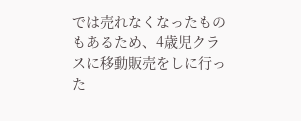では売れなくなったものもあるため、4歳児クラスに移動販売をしに行った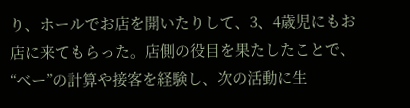り、ホールでお店を開いたりして、3、4歳児にもお店に来てもらった。店側の役目を果たしたことで、“べー”の計算や接客を経験し、次の活動に生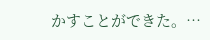かすことができた。…